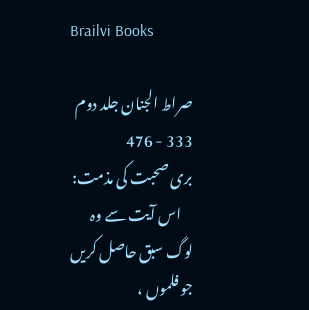Brailvi Books

صراط الجنان جلد دوم
333 - 476
بری صحبت کی مذمت:
    اس آیت سے وہ لوگ سبق حاصل کریں جو فلموں ،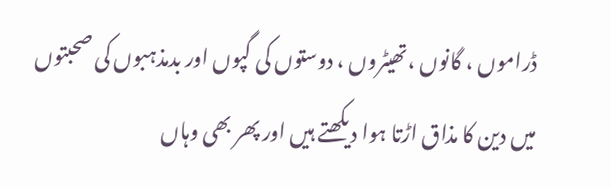ڈراموں ، گانوں ،تھیٹروں ، دوستوں کی گپوں اور بدمذہبوں کی صحبتوں میں دین کا مذاق اڑتا ہوا دیکھتے ہیں اور پھر بھی وہاں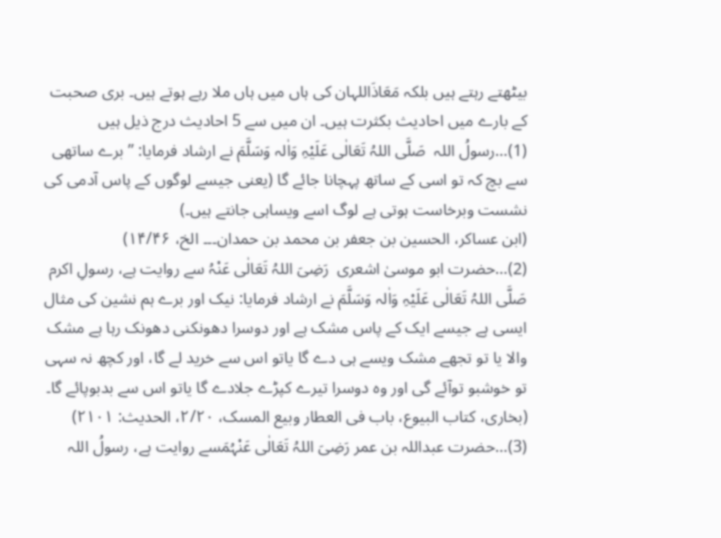بیٹھتے رہتے ہیں بلکہ مَعَاذَاللہان کی ہاں میں ہاں ملا رہے ہوتے ہیں۔ بری صحبت کے بارے میں احادیث بکثرت ہیں۔ ان میں سے 5 احادیث درج ذیل ہیں
(1)…رسولُ اللہ  صَلَّی اللہُ تَعَالٰی عَلَیْہِ وَاٰلہ وَسَلَّمَ نے ارشاد فرمایا: ’’برے ساتھی سے بچ کہ تو اسی کے ساتھ پہچانا جائے گا (یعنی جیسے لوگوں کے پاس آدمی کی نشست وبرخاست ہوتی ہے لوگ اسے ویساہی جانتے ہیں۔)
(ابن عساکر، الحسین بن جعفر بن محمد بن حمدان۔۔۔ الخ، ۱۴/۴۶)
(2)…حضرت ابو موسیٰ اشعری  رَضِیَ اللہُ تَعَالٰی عَنْہُ سے روایت ہے، رسولِ اکرم صَلَّی اللہُ تَعَالٰی عَلَیْہِ وَاٰلہ وَسَلَّمَ نے ارشاد فرمایا: نیک اور برے ہم نشین کی مثال ایسی ہے جیسے ایک کے پاس مشک ہے اور دوسرا دھونکنی دھونک رہا ہے مشک والا یا تو تجھے مشک ویسے ہی دے گا یاتو اس سے خرید لے گا، اور کچھ نہ سہی تو خوشبو توآئے گی اور وہ دوسرا تیرے کپڑے جلادے گا یاتو اس سے بدبوپائے گا۔         (بخاری، کتاب البیوع، باب فی العطار وبیع المسک، ۲/۲۰، الحدیث: ۲۱۰۱)
(3)…حضرت عبداللہ بن عمر رَضِیَ اللہُ تَعَالٰی عَنْہُمَسے روایت ہے، رسولُ اللہ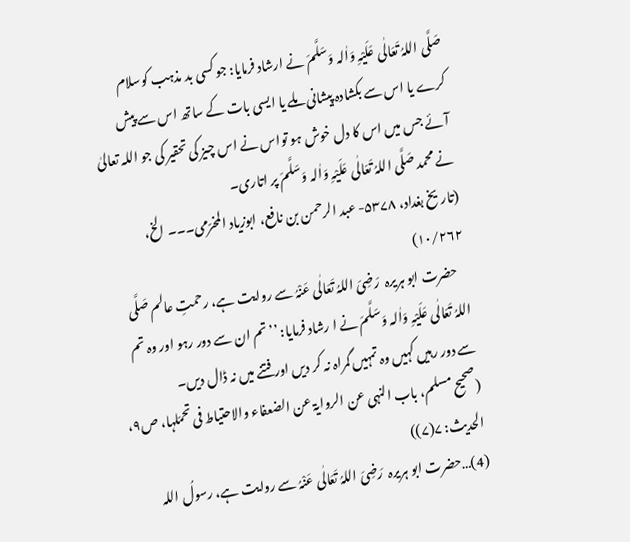صَلَّی اللہُ تَعَالٰی عَلَیْہِ وَاٰلہ وَسَلَّمَ نے ارشاد فرمایا: جو کسی بد مذہب کوسلام کرے یا اس سے بکشادہ پیشانی ملے یا ایسی بات کے ساتھ اس سے پیش آئے جس میں اس کا دل خوش ہو تواس نے اس چیز کی تحقیر کی جو اللہ تعالیٰ نے محمد صَلَّی اللہُ تَعَالٰی عَلَیْہِ وَاٰلہ وَسَلَّمَ پر اتاری۔
(تاریخ بغداد، ۵۳۷۸- عبد الرحمن بن نافع، ابوزیاد المخرّمی۔۔۔ الخ، ۱۰/۲۶۲)
    حضرت ابو ہریرہ  رَضِیَ اللہُ تَعَالٰی عَنْہُ سے روایت ہے، رحمتِ عالم صَلَّی اللہُ تَعَالٰی عَلَیْہِ وَاٰلہ وَسَلَّمَ نے ا رشاد فرمایا: ’’تم ان سے دور رہو اور وہ تم سے دور رہیں کہیں وہ تمہیں گمراہ نہ کر دیں اور فتنے میں نہ ڈال دیں۔
(صحیح مسلم، باب النہی عن الروایۃ عن الضعفاء والاحتیاط فی تحمّلہا، ص۹، الحدیث: ۷(۷))
(4)…حضرت ابو ہریرہ  رَضِیَ اللہُ تَعَالٰی عَنْہُ سے روایت ہے، رسولُ اللہ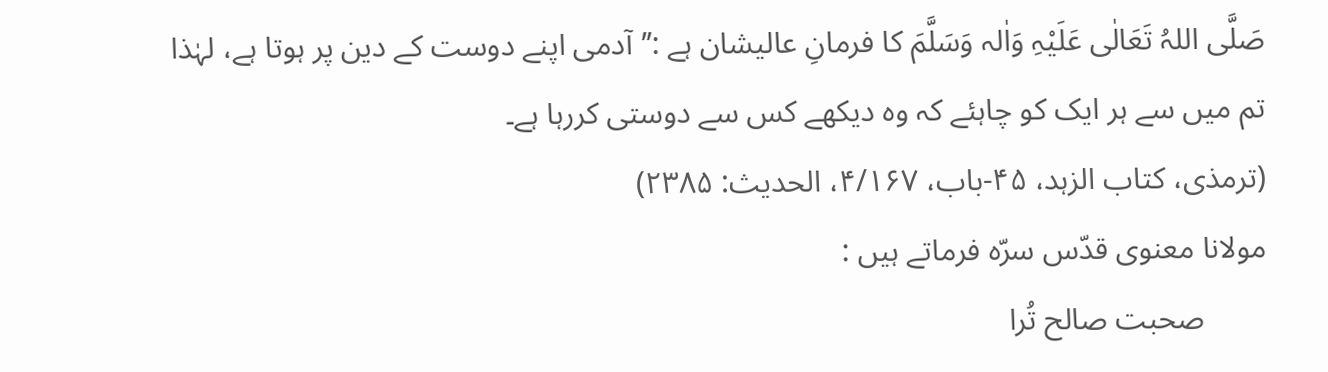صَلَّی اللہُ تَعَالٰی عَلَیْہِ وَاٰلہ وَسَلَّمَ کا فرمانِ عالیشان ہے :’’آدمی اپنے دوست کے دین پر ہوتا ہے، لہٰذا تم میں سے ہر ایک کو چاہئے کہ وہ دیکھے کس سے دوستی کررہا ہے۔
(ترمذی، کتاب الزہد، ۴۵-باب، ۴/۱۶۷، الحدیث: ۲۳۸۵)
مولانا معنوی قدّس سرّہ فرماتے ہیں :
        صحبت صالح تُرا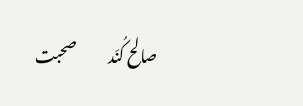صالح کُنَد           صحبت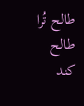طالح تُرا طالح کند